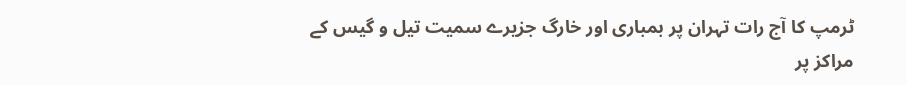ٹرمپ کا آج رات تہران پر بمباری اور خارگ جزیرے سمیت تیل و گیس کے مراکز پر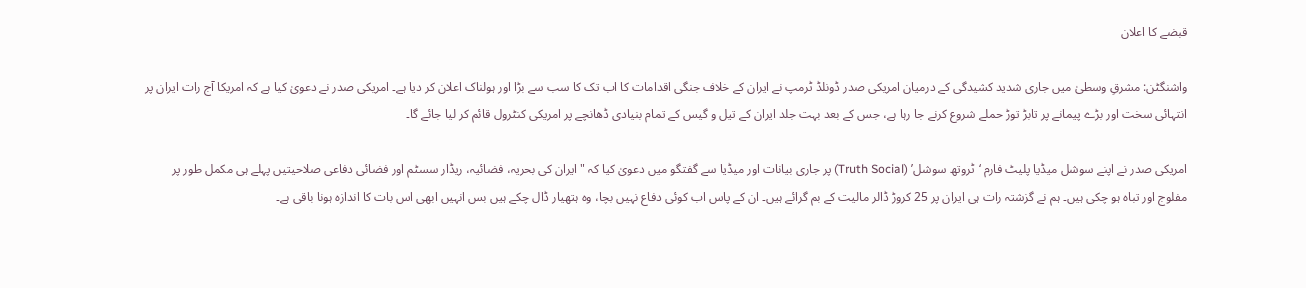قبضے کا اعلان

واشنگٹن: مشرقِ وسطیٰ میں جاری شدید کشیدگی کے درمیان امریکی صدر ڈونلڈ ٹرمپ نے ایران کے خلاف جنگی اقدامات کا اب تک کا سب سے بڑا اور ہولناک اعلان کر دیا ہے۔ امریکی صدر نے دعویٰ کیا ہے کہ امریکا آج رات ایران پر انتہائی سخت اور بڑے پیمانے پر تابڑ توڑ حملے شروع کرنے جا رہا ہے، جس کے بعد بہت جلد ایران کے تیل و گیس کے تمام بنیادی ڈھانچے پر امریکی کنٹرول قائم کر لیا جائے گا۔

امریکی صدر نے اپنے سوشل میڈیا پلیٹ فارم ‘ٹروتھ سوشل’ (Truth Social) پر جاری بیانات اور میڈیا سے گفتگو میں دعویٰ کیا کہ "ایران کی بحریہ، فضائیہ، ریڈار سسٹم اور فضائی دفاعی صلاحیتیں پہلے ہی مکمل طور پر مفلوج اور تباہ ہو چکی ہیں۔ ہم نے گزشتہ رات ہی ایران پر 25 کروڑ ڈالر مالیت کے بم گرائے ہیں۔ ان کے پاس اب کوئی دفاع نہیں بچا، وہ ہتھیار ڈال چکے ہیں بس انہیں ابھی اس بات کا اندازہ ہونا باقی ہے۔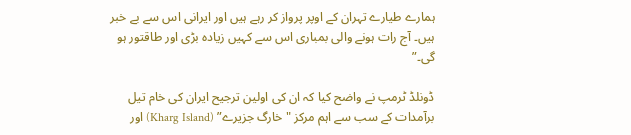ہمارے طیارے تہران کے اوپر پرواز کر رہے ہیں اور ایرانی اس سے بے خبر ہیں۔ آج رات ہونے والی بمباری اس سے کہیں زیادہ بڑی اور طاقتور ہو گی۔”

ڈونلڈ ٹرمپ نے واضح کیا کہ ان کی اولین ترجیح ایران کی خام تیل برآمدات کے سب سے اہم مرکز "خارگ جزیرے” (Kharg Island) اور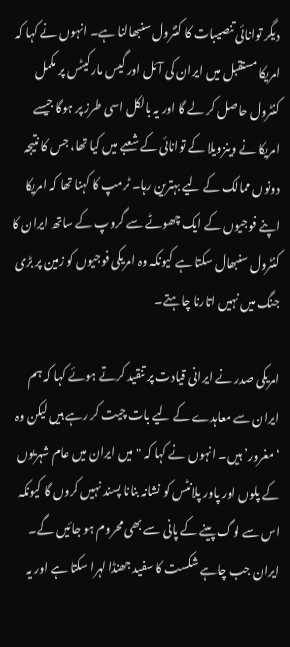دیگر توانائی تنصیبات کا کنٹرول سنبھالنا ہے۔ انہوں نے کہا کہ امریکا مستقبل میں ایران کی آئل اور گیس مارکیٹس پر مکمل کنٹرول حاصل کر لے گا اور یہ بالکل اسی طرز پر ہوگا جیسے امریکا نے وینزویلا کے توانائی کے شعبے میں کیا تھا، جس کا نتیجہ دونوں ممالک کے لیے بہترین رہا۔ ٹرمپ کا کہنا تھا کہ امریکا اپنے فوجیوں کے ایک چھوٹے سے گروپ کے ساتھ ایران کا کنٹرول سنبھال سکتا ہے کیونکہ وہ امریکی فوجیوں کو زمین پر بڑی جنگ میں نہیں اتارنا چاہتے۔

امریکی صدر نے ایرانی قیادت پر تنقید کرتے ہوئے کہا کہ ہم ایران سے معاہدے کے لیے بات چیت کر رہے ہیں لیکن وہ ‘مغرور’ ہیں۔ انہوں نے کہا کہ "میں ایران میں عام شہریوں کے پلوں اور پاور پلانٹس کو نشانہ بنانا پسند نہیں کروں گا کیونکہ اس سے لوگ پینے کے پانی سے بھی محروم ہو جائیں گے۔ ایران جب چاہے شکست کا سفید جھنڈا لہرا سکتا ہے اور یہ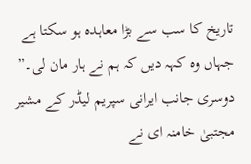تاریخ کا سب سے بڑا معاہدہ ہو سکتا ہے جہاں وہ کہہ دیں کہ ہم نے ہار مان لی۔” دوسری جانب ایرانی سپریم لیڈر کے مشیر مجتبیٰ خامنہ ای نے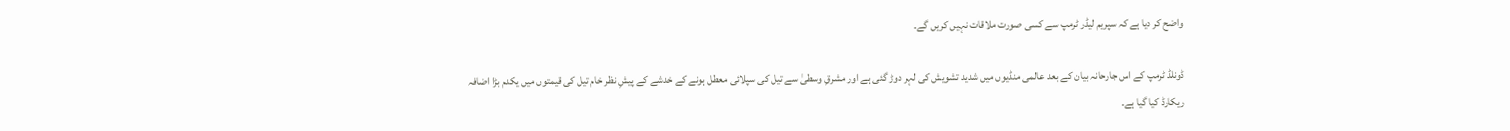واضح کر دیا ہے کہ سپریم لیڈر ٹرمپ سے کسی صورت ملاقات نہیں کریں گے۔

ڈونلڈ ٹرمپ کے اس جارحانہ بیان کے بعد عالمی منڈیوں میں شدید تشویش کی لہر دوڑ گئی ہے اور مشرقِ وسطیٰ سے تیل کی سپلائی معطل ہونے کے خدشے کے پیشِ نظر خام تیل کی قیمتوں میں یکدم بڑا اضافہ ریکارڈ کیا گیا ہے۔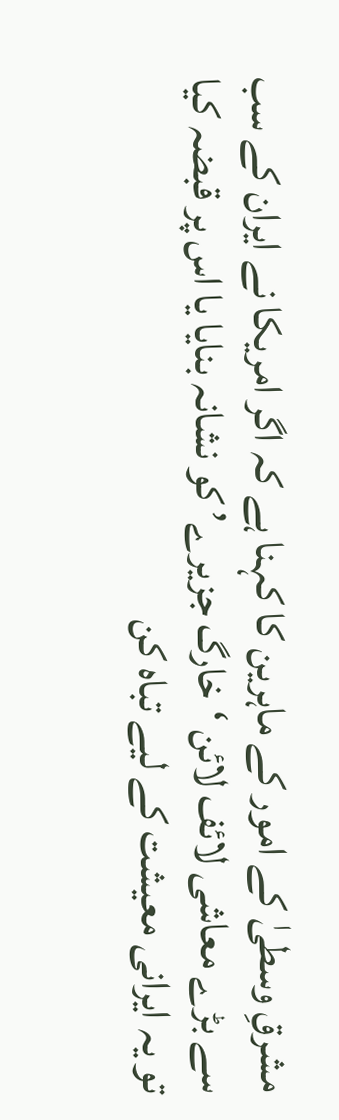مشرقِ وسطیٰ کے امور کے ماہرین کا کہنا ہے کہ اگر امریکا نے ایران کے سب سے بڑے معاشی لائف لائن ‘خارگ جزیرے’ کو نشانہ بنایا یا اس پر قبضہ کیا تو یہ ایرانی معیشت کے لیے تباہ کن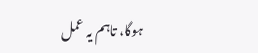ہوگا، تاہم یہ عمل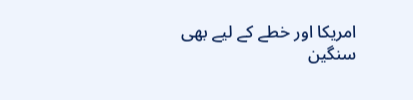امریکا اور خطے کے لیے بھی سنگین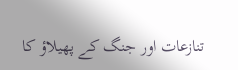تنازعات اور جنگ کے پھیلاؤ کا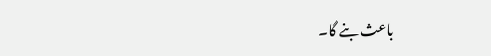باعث بنے گا۔